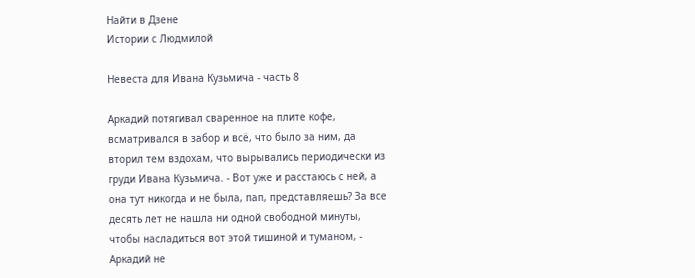Найти в Дзене
Истории с Людмилой

Невеста для Ивана Кузьмича - часть 8

Аркадий потягивал сваренное на плите кофе, всматривался в забор и всё, что было за ним, да вторил тем вздохам, что вырывались периодически из груди Ивана Кузьмича. - Вот уже и расстаюсь с ней, а она тут никогда и не была, пап, представляешь? За все десять лет не нашла ни одной свободной минуты, чтобы насладиться вот этой тишиной и туманом, - Аркадий не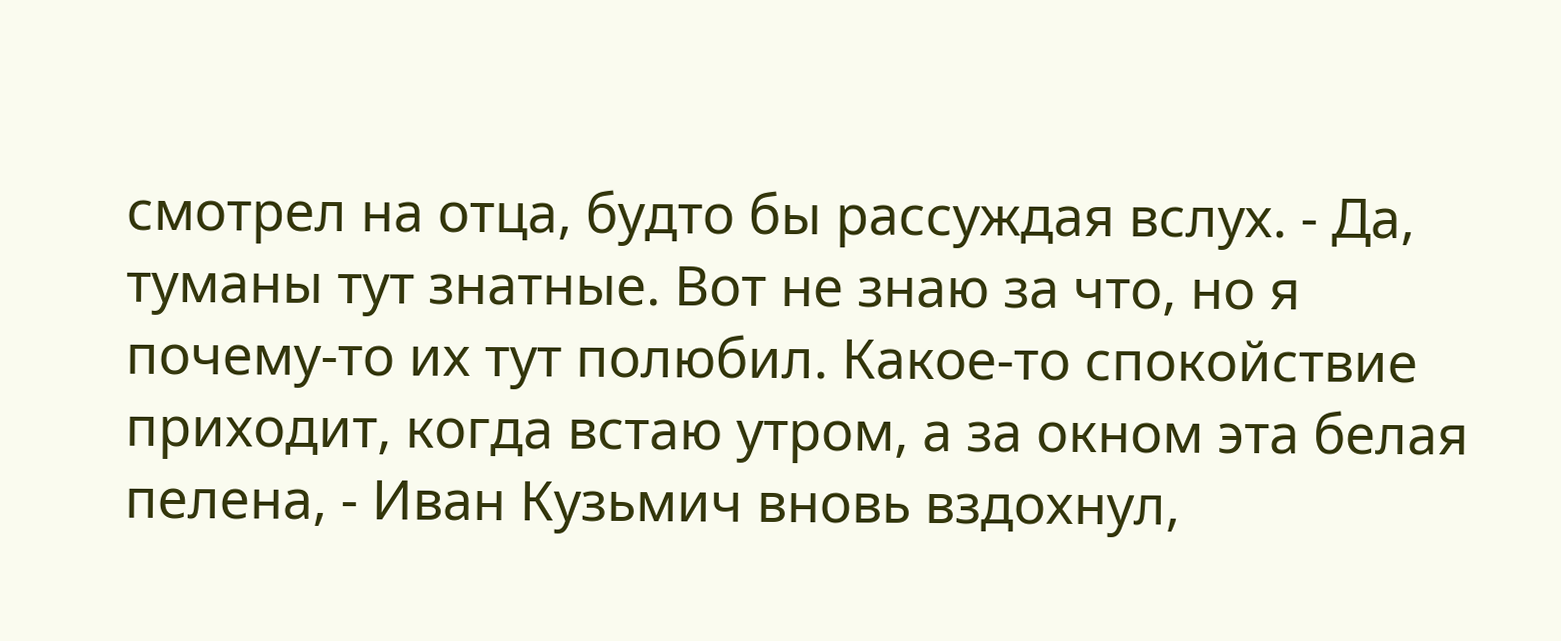смотрел на отца, будто бы рассуждая вслух. - Да, туманы тут знатные. Вот не знаю за что, но я почему-то их тут полюбил. Какое-то спокойствие приходит, когда встаю утром, а за окном эта белая пелена, - Иван Кузьмич вновь вздохнул,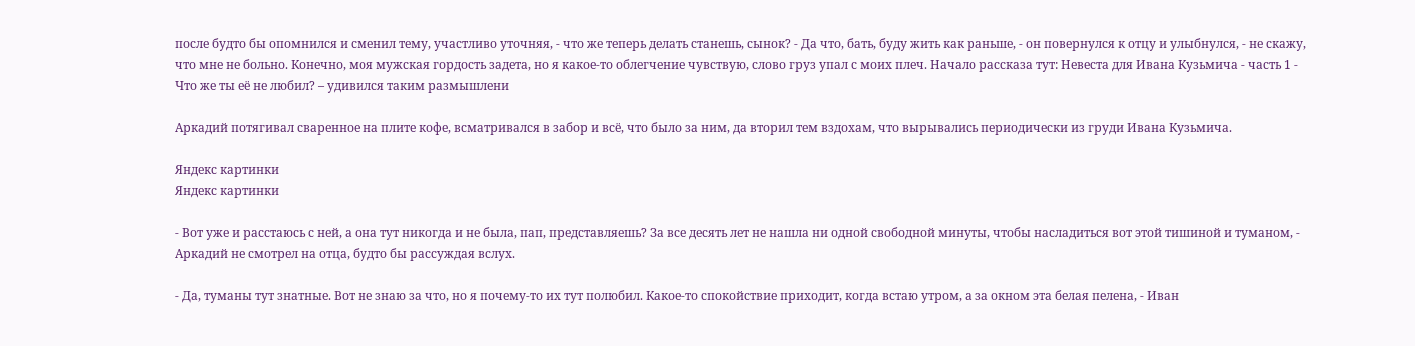после будто бы опомнился и сменил тему, участливо уточняя, - что же теперь делать станешь, сынок? - Да что, бать, буду жить как раньше, - он повернулся к отцу и улыбнулся, - не скажу, что мне не больно. Конечно, моя мужская гордость задета, но я какое-то облегчение чувствую, слово груз упал с моих плеч. Начало рассказа тут: Невеста для Ивана Кузьмича - часть 1 - Что же ты её не любил? – удивился таким размышлени

Аркадий потягивал сваренное на плите кофе, всматривался в забор и всё, что было за ним, да вторил тем вздохам, что вырывались периодически из груди Ивана Кузьмича.

Яндекс картинки
Яндекс картинки

- Вот уже и расстаюсь с ней, а она тут никогда и не была, пап, представляешь? За все десять лет не нашла ни одной свободной минуты, чтобы насладиться вот этой тишиной и туманом, - Аркадий не смотрел на отца, будто бы рассуждая вслух.

- Да, туманы тут знатные. Вот не знаю за что, но я почему-то их тут полюбил. Какое-то спокойствие приходит, когда встаю утром, а за окном эта белая пелена, - Иван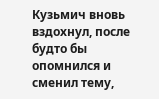Кузьмич вновь вздохнул, после будто бы опомнился и сменил тему,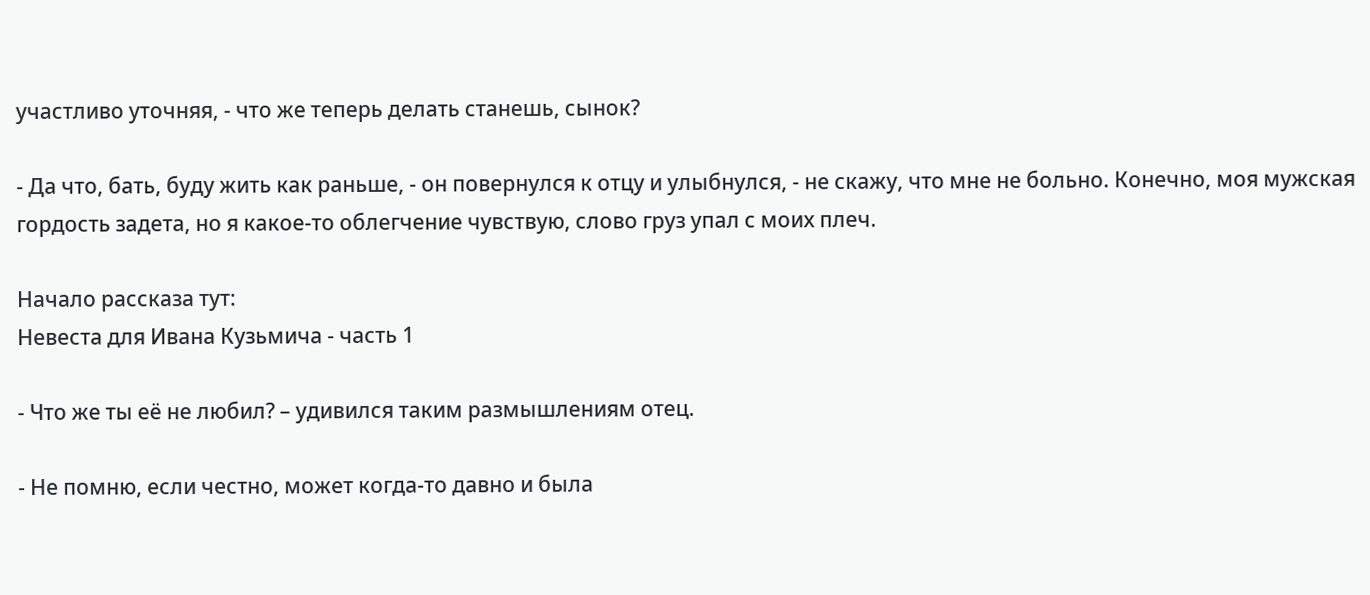участливо уточняя, - что же теперь делать станешь, сынок?

- Да что, бать, буду жить как раньше, - он повернулся к отцу и улыбнулся, - не скажу, что мне не больно. Конечно, моя мужская гордость задета, но я какое-то облегчение чувствую, слово груз упал с моих плеч.

Начало рассказа тут:
Невеста для Ивана Кузьмича - часть 1

- Что же ты её не любил? – удивился таким размышлениям отец.

- Не помню, если честно, может когда-то давно и была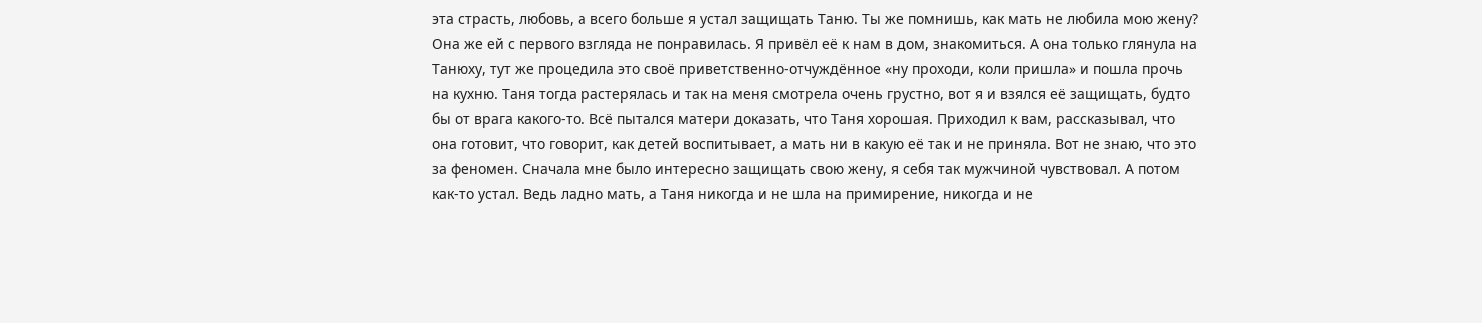эта страсть, любовь, а всего больше я устал защищать Таню. Ты же помнишь, как мать не любила мою жену? Она же ей с первого взгляда не понравилась. Я привёл её к нам в дом, знакомиться. А она только глянула на Танюху, тут же процедила это своё приветственно-отчуждённое «ну проходи, коли пришла» и пошла прочь на кухню. Таня тогда растерялась и так на меня смотрела очень грустно, вот я и взялся её защищать, будто бы от врага какого-то. Всё пытался матери доказать, что Таня хорошая. Приходил к вам, рассказывал, что она готовит, что говорит, как детей воспитывает, а мать ни в какую её так и не приняла. Вот не знаю, что это за феномен. Сначала мне было интересно защищать свою жену, я себя так мужчиной чувствовал. А потом как-то устал. Ведь ладно мать, а Таня никогда и не шла на примирение, никогда и не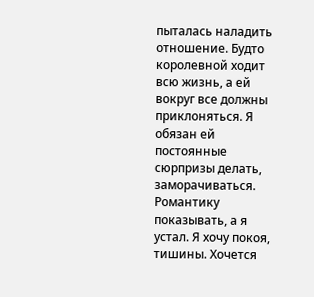пыталась наладить отношение. Будто королевной ходит всю жизнь, а ей вокруг все должны приклоняться. Я обязан ей постоянные сюрпризы делать, заморачиваться. Романтику показывать, а я устал. Я хочу покоя, тишины. Хочется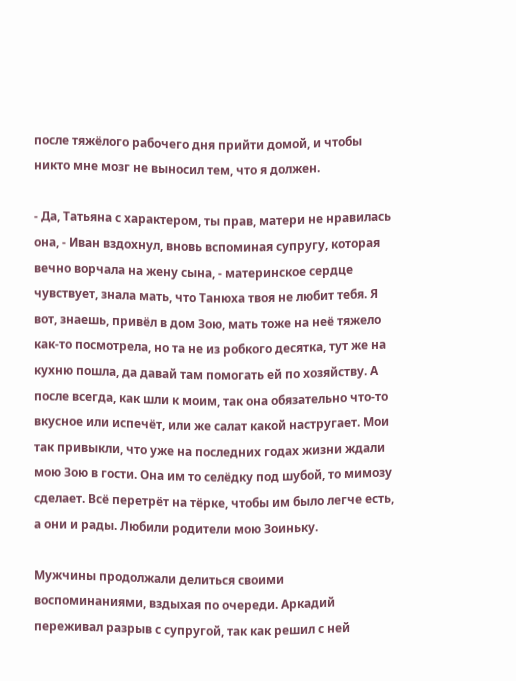после тяжёлого рабочего дня прийти домой, и чтобы никто мне мозг не выносил тем, что я должен.

- Да, Татьяна с характером, ты прав, матери не нравилась она, - Иван вздохнул, вновь вспоминая супругу, которая вечно ворчала на жену сына, - материнское сердце чувствует, знала мать, что Танюха твоя не любит тебя. Я вот, знаешь, привёл в дом Зою, мать тоже на неё тяжело как-то посмотрела, но та не из робкого десятка, тут же на кухню пошла, да давай там помогать ей по хозяйству. А после всегда, как шли к моим, так она обязательно что-то вкусное или испечёт, или же салат какой настругает. Мои так привыкли, что уже на последних годах жизни ждали мою Зою в гости. Она им то селёдку под шубой, то мимозу сделает. Всё перетрёт на тёрке, чтобы им было легче есть, а они и рады. Любили родители мою Зоиньку.

Мужчины продолжали делиться своими воспоминаниями, вздыхая по очереди. Аркадий переживал разрыв с супругой, так как решил с ней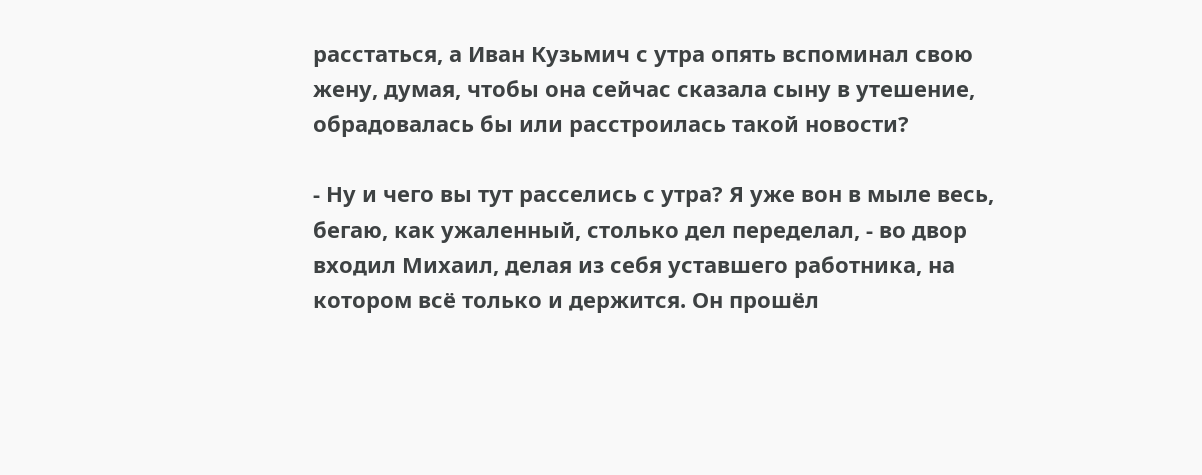расстаться, а Иван Кузьмич с утра опять вспоминал свою жену, думая, чтобы она сейчас сказала сыну в утешение, обрадовалась бы или расстроилась такой новости?

- Ну и чего вы тут расселись с утра? Я уже вон в мыле весь, бегаю, как ужаленный, столько дел переделал, - во двор входил Михаил, делая из себя уставшего работника, на котором всё только и держится. Он прошёл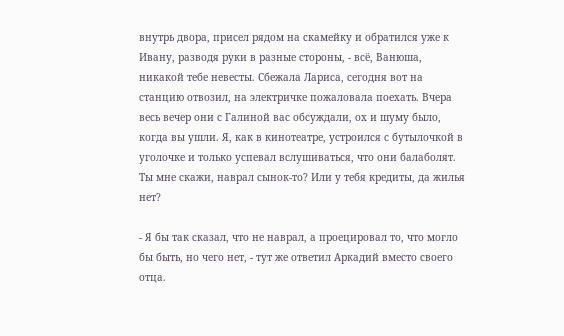внутрь двора, присел рядом на скамейку и обратился уже к Ивану, разводя руки в разные стороны, - всё, Ванюша, никакой тебе невесты. Сбежала Лариса, сегодня вот на станцию отвозил, на электричке пожаловала поехать. Вчера весь вечер они с Галиной вас обсуждали, ох и шуму было, когда вы ушли. Я, как в кинотеатре, устроился с бутылочкой в уголочке и только успевал вслушиваться, что они балаболят. Ты мне скажи, наврал сынок-то? Или у тебя кредиты, да жилья нет?

- Я бы так сказал, что не наврал, а проецировал то, что могло бы быть, но чего нет, - тут же ответил Аркадий вместо своего отца.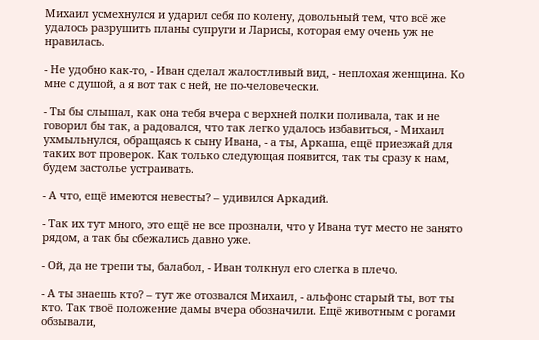Михаил усмехнулся и ударил себя по колену, довольный тем, что всё же удалось разрушить планы супруги и Ларисы, которая ему очень уж не нравилась.

- Не удобно как-то, - Иван сделал жалостливый вид, - неплохая женщина. Ко мне с душой, а я вот так с ней, не по-человечески.

- Ты бы слышал, как она тебя вчера с верхней полки поливала, так и не говорил бы так, а радовался, что так легко удалось избавиться, - Михаил ухмыльнулся, обращаясь к сыну Ивана, - а ты, Аркаша, ещё приезжай для таких вот проверок. Как только следующая появится, так ты сразу к нам, будем застолье устраивать.

- А что, ещё имеются невесты? – удивился Аркадий.

- Так их тут много, это ещё не все прознали, что у Ивана тут место не занято рядом, а так бы сбежались давно уже.

- Ой, да не трепи ты, балабол, - Иван толкнул его слегка в плечо.

- А ты знаешь кто? – тут же отозвался Михаил, - альфонс старый ты, вот ты кто. Так твоё положение дамы вчера обозначили. Ещё животным с рогами обзывали,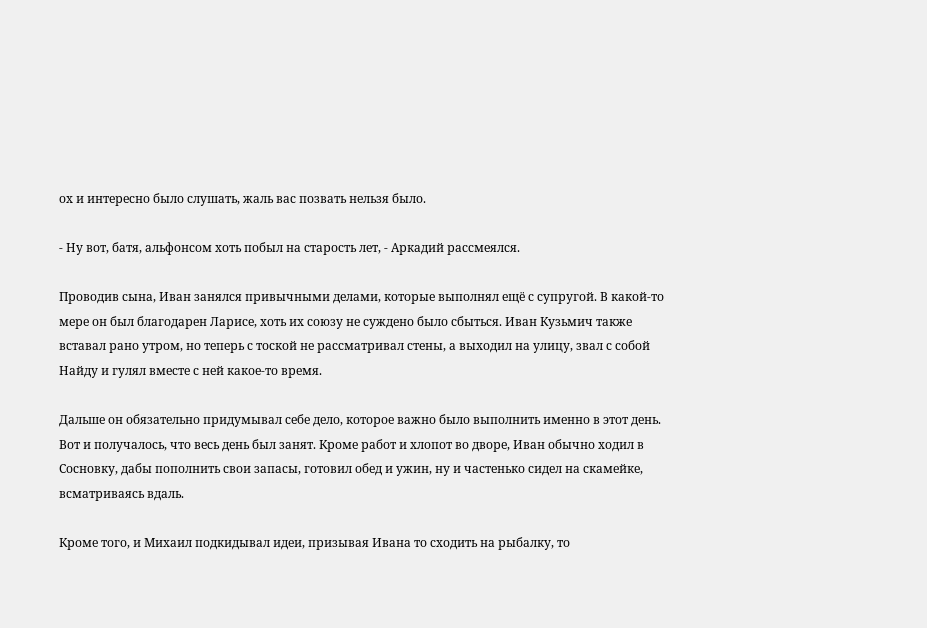ох и интересно было слушать, жаль вас позвать нельзя было.

- Ну вот, батя, альфонсом хоть побыл на старость лет, - Аркадий рассмеялся.

Проводив сына, Иван занялся привычными делами, которые выполнял ещё с супругой. В какой-то мере он был благодарен Ларисе, хоть их союзу не суждено было сбыться. Иван Кузьмич также вставал рано утром, но теперь с тоской не рассматривал стены, а выходил на улицу, звал с собой Найду и гулял вместе с ней какое-то время.

Дальше он обязательно придумывал себе дело, которое важно было выполнить именно в этот день. Вот и получалось, что весь день был занят. Кроме работ и хлопот во дворе, Иван обычно ходил в Сосновку, дабы пополнить свои запасы, готовил обед и ужин, ну и частенько сидел на скамейке, всматриваясь вдаль.

Кроме того, и Михаил подкидывал идеи, призывая Ивана то сходить на рыбалку, то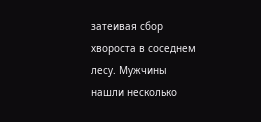затеивая сбор хвороста в соседнем лесу. Мужчины нашли несколько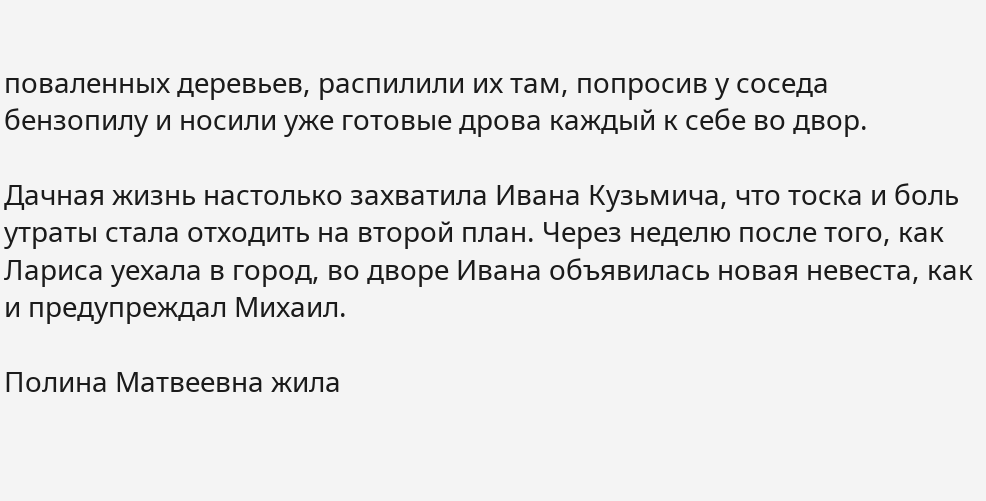поваленных деревьев, распилили их там, попросив у соседа бензопилу и носили уже готовые дрова каждый к себе во двор.

Дачная жизнь настолько захватила Ивана Кузьмича, что тоска и боль утраты стала отходить на второй план. Через неделю после того, как Лариса уехала в город, во дворе Ивана объявилась новая невеста, как и предупреждал Михаил.

Полина Матвеевна жила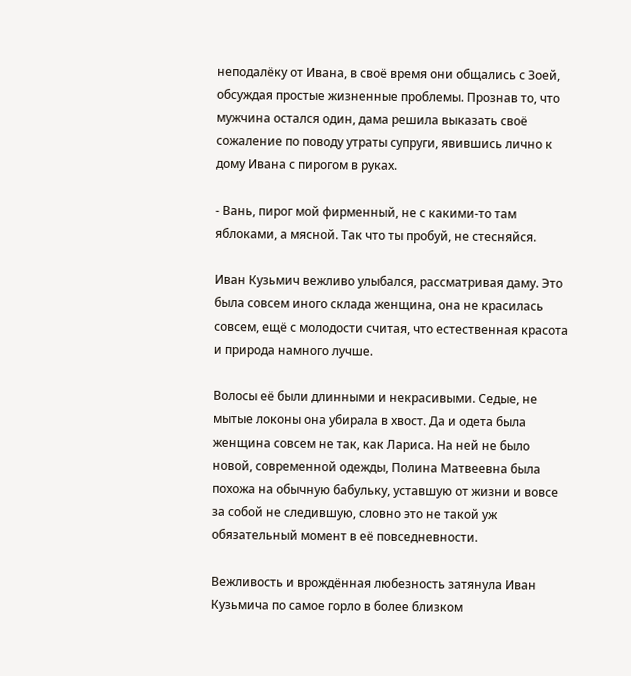неподалёку от Ивана, в своё время они общались с Зоей, обсуждая простые жизненные проблемы. Прознав то, что мужчина остался один, дама решила выказать своё сожаление по поводу утраты супруги, явившись лично к дому Ивана с пирогом в руках.

- Вань, пирог мой фирменный, не с какими-то там яблоками, а мясной. Так что ты пробуй, не стесняйся.

Иван Кузьмич вежливо улыбался, рассматривая даму. Это была совсем иного склада женщина, она не красилась совсем, ещё с молодости считая, что естественная красота и природа намного лучше.

Волосы её были длинными и некрасивыми. Седые, не мытые локоны она убирала в хвост. Да и одета была женщина совсем не так, как Лариса. На ней не было новой, современной одежды, Полина Матвеевна была похожа на обычную бабульку, уставшую от жизни и вовсе за собой не следившую, словно это не такой уж обязательный момент в её повседневности.

Вежливость и врождённая любезность затянула Иван Кузьмича по самое горло в более близком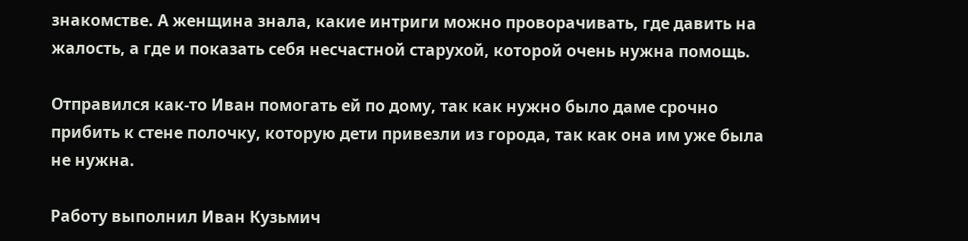знакомстве. А женщина знала, какие интриги можно проворачивать, где давить на жалость, а где и показать себя несчастной старухой, которой очень нужна помощь.

Отправился как-то Иван помогать ей по дому, так как нужно было даме срочно прибить к стене полочку, которую дети привезли из города, так как она им уже была не нужна.

Работу выполнил Иван Кузьмич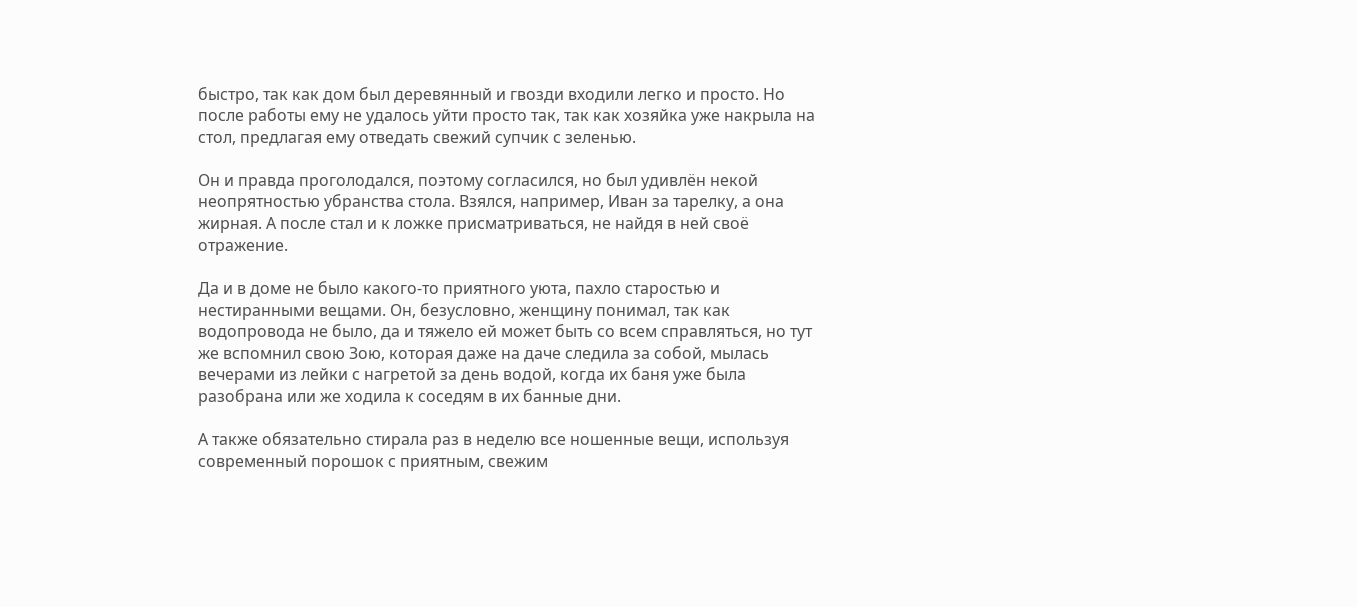быстро, так как дом был деревянный и гвозди входили легко и просто. Но после работы ему не удалось уйти просто так, так как хозяйка уже накрыла на стол, предлагая ему отведать свежий супчик с зеленью.

Он и правда проголодался, поэтому согласился, но был удивлён некой неопрятностью убранства стола. Взялся, например, Иван за тарелку, а она жирная. А после стал и к ложке присматриваться, не найдя в ней своё отражение.

Да и в доме не было какого-то приятного уюта, пахло старостью и нестиранными вещами. Он, безусловно, женщину понимал, так как водопровода не было, да и тяжело ей может быть со всем справляться, но тут же вспомнил свою Зою, которая даже на даче следила за собой, мылась вечерами из лейки с нагретой за день водой, когда их баня уже была разобрана или же ходила к соседям в их банные дни.

А также обязательно стирала раз в неделю все ношенные вещи, используя современный порошок с приятным, свежим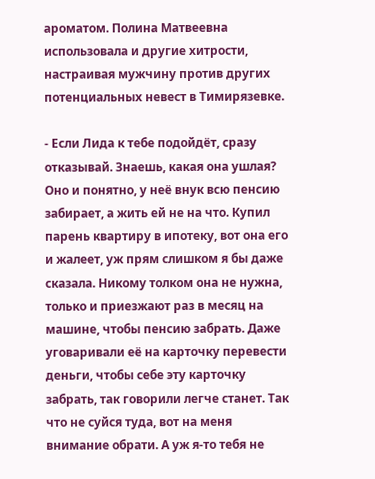ароматом. Полина Матвеевна использовала и другие хитрости, настраивая мужчину против других потенциальных невест в Тимирязевке.

- Если Лида к тебе подойдёт, сразу отказывай. Знаешь, какая она ушлая? Оно и понятно, у неё внук всю пенсию забирает, а жить ей не на что. Купил парень квартиру в ипотеку, вот она его и жалеет, уж прям слишком я бы даже сказала. Никому толком она не нужна, только и приезжают раз в месяц на машине, чтобы пенсию забрать. Даже уговаривали её на карточку перевести деньги, чтобы себе эту карточку забрать, так говорили легче станет. Так что не суйся туда, вот на меня внимание обрати. А уж я-то тебя не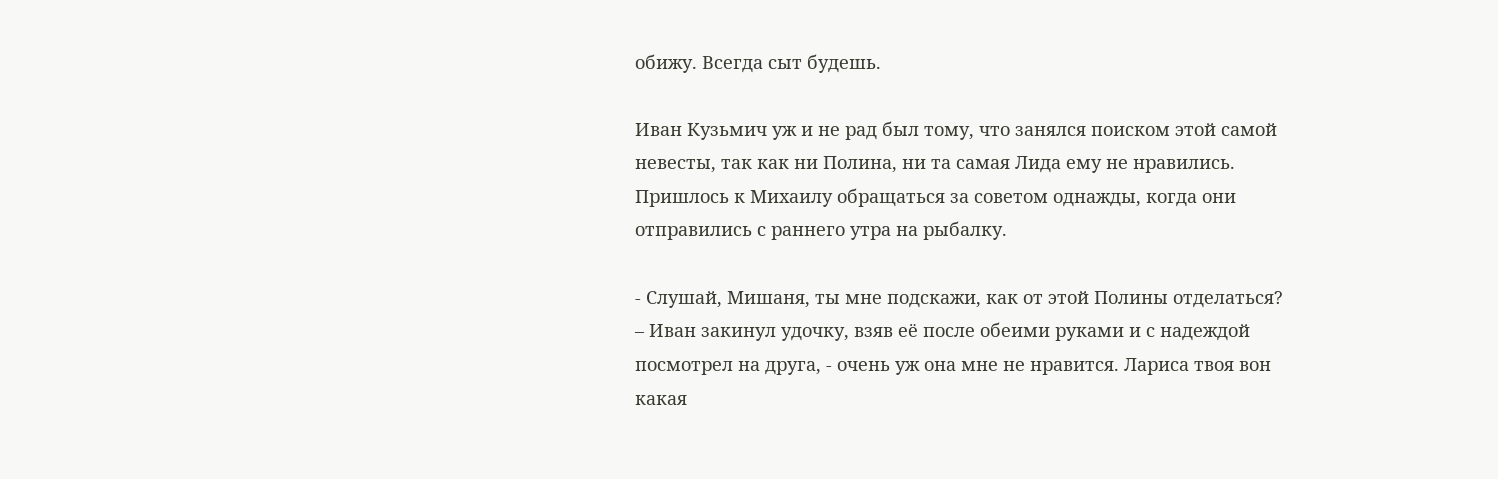обижу. Всегда сыт будешь.

Иван Кузьмич уж и не рад был тому, что занялся поиском этой самой невесты, так как ни Полина, ни та самая Лида ему не нравились. Пришлось к Михаилу обращаться за советом однажды, когда они отправились с раннего утра на рыбалку.

- Слушай, Мишаня, ты мне подскажи, как от этой Полины отделаться? – Иван закинул удочку, взяв её после обеими руками и с надеждой посмотрел на друга, - очень уж она мне не нравится. Лариса твоя вон какая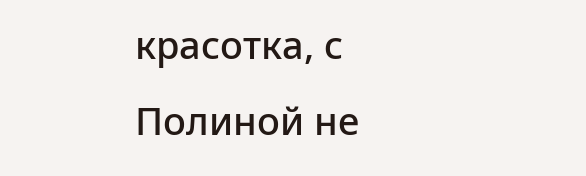красотка, с Полиной не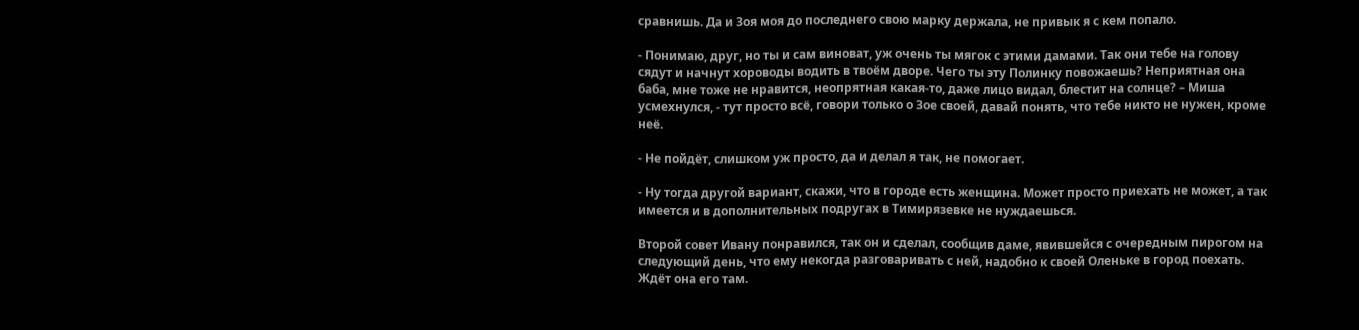сравнишь. Да и Зоя моя до последнего свою марку держала, не привык я с кем попало.

- Понимаю, друг, но ты и сам виноват, уж очень ты мягок с этими дамами. Так они тебе на голову сядут и начнут хороводы водить в твоём дворе. Чего ты эту Полинку повожаешь? Неприятная она баба, мне тоже не нравится, неопрятная какая-то, даже лицо видал, блестит на солнце? – Миша усмехнулся, - тут просто всё, говори только о Зое своей, давай понять, что тебе никто не нужен, кроме неё.

- Не пойдёт, слишком уж просто, да и делал я так, не помогает.

- Ну тогда другой вариант, скажи, что в городе есть женщина. Может просто приехать не может, а так имеется и в дополнительных подругах в Тимирязевке не нуждаешься.

Второй совет Ивану понравился, так он и сделал, сообщив даме, явившейся с очередным пирогом на следующий день, что ему некогда разговаривать с ней, надобно к своей Оленьке в город поехать. Ждёт она его там.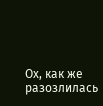Ох, как же разозлилась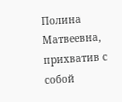Полина Матвеевна, прихватив с собой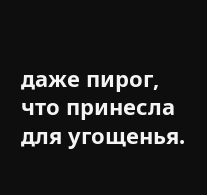даже пирог, что принесла для угощенья.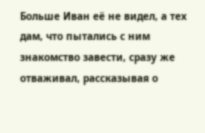Больше Иван её не видел, а тех дам, что пытались с ним знакомство завести, сразу же отваживал, рассказывая о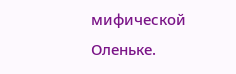мифической Оленьке.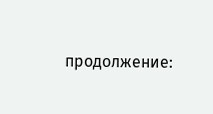продолжение: